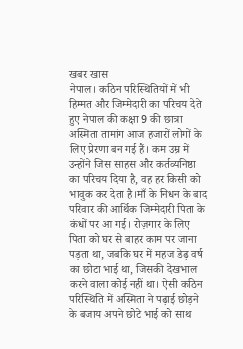खबर खास
नेपाल। कठिन परिस्थितियों में भी हिम्मत और जिम्मेदारी का परिचय देते हुए नेपाल की कक्षा 9 की छात्रा अस्मिता तामांग आज हजारों लोगों के लिए प्रेरणा बन गई हैं। कम उम्र में उन्होंने जिस साहस और कर्तव्यनिष्ठा का परिचय दिया है, वह हर किसी को भावुक कर देता है।माँ के निधन के बाद परिवार की आर्थिक जिम्मेदारी पिता के कंधों पर आ गई। रोज़गार के लिए पिता को घर से बाहर काम पर जाना पड़ता था, जबकि घर में महज डेढ़ वर्ष का छोटा भाई था, जिसकी देखभाल करने वाला कोई नहीं था। ऐसी कठिन परिस्थिति में अस्मिता ने पढ़ाई छोड़ने के बजाय अपने छोटे भाई को साथ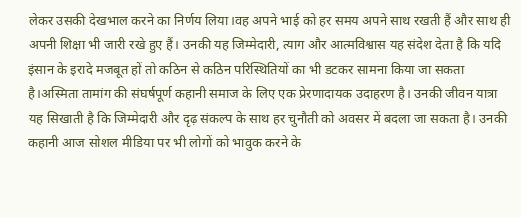लेकर उसकी देखभाल करने का निर्णय लिया।वह अपने भाई को हर समय अपने साथ रखती हैं और साथ ही अपनी शिक्षा भी जारी रखे हुए हैं। उनकी यह जिम्मेदारी, त्याग और आत्मविश्वास यह संदेश देता है कि यदि इंसान के इरादे मजबूत हों तो कठिन से कठिन परिस्थितियों का भी डटकर सामना किया जा सकता है।अस्मिता तामांग की संघर्षपूर्ण कहानी समाज के लिए एक प्रेरणादायक उदाहरण है। उनकी जीवन यात्रा यह सिखाती है कि जिम्मेदारी और दृढ़ संकल्प के साथ हर चुनौती को अवसर में बदला जा सकता है। उनकी कहानी आज सोशल मीडिया पर भी लोगों को भावुक करने के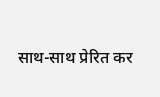साथ-साथ प्रेरित कर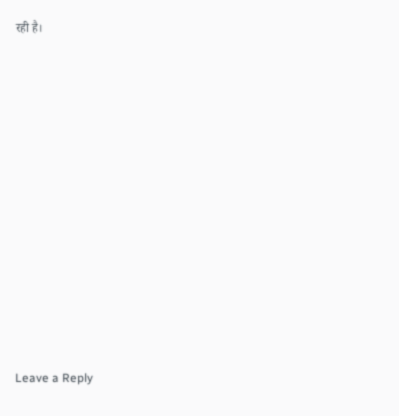रही है।
















Leave a Reply